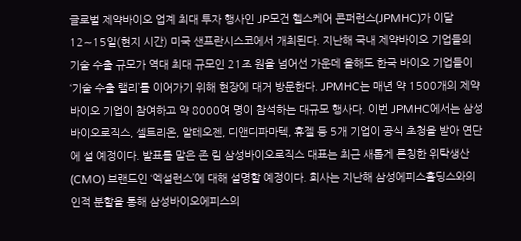글로벌 제약바이오 업계 최대 투자 행사인 JP모건 헬스케어 콘퍼런스(JPMHC)가 이달 12∼15일(현지 시간) 미국 샌프란시스코에서 개최된다. 지난해 국내 제약바이오 기업들의 기술 수출 규모가 역대 최대 규모인 21조 원을 넘어선 가운데 올해도 한국 바이오 기업들이 ‘기술 수출 랠리’를 이어가기 위해 현장에 대거 방문한다. JPMHC는 매년 약 1500개의 제약바이오 기업이 참여하고 약 8000여 명이 참석하는 대규모 행사다. 이번 JPMHC에서는 삼성바이오로직스, 셀트리온, 알테오젠, 디앤디파마텍, 휴젤 등 5개 기업이 공식 초청을 받아 연단에 설 예정이다. 발표를 맡은 존 림 삼성바이오로직스 대표는 최근 새롭게 론칭한 위탁생산(CMO) 브랜드인 ‘엑설런스’에 대해 설명할 예정이다. 회사는 지난해 삼성에피스홀딩스와의 인적 분할을 통해 삼성바이오에피스의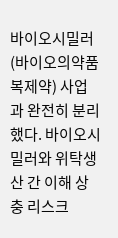바이오시밀러(바이오의약품 복제약) 사업과 완전히 분리했다. 바이오시밀러와 위탁생산 간 이해 상충 리스크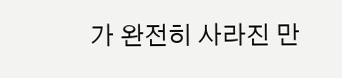가 완전히 사라진 만